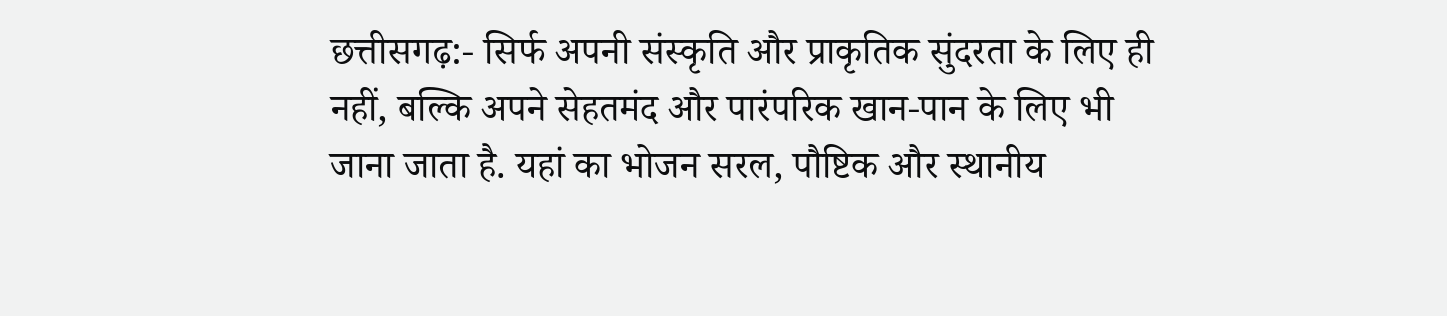छत्तीसगढ़:- सिर्फ अपनी संस्कृति और प्राकृतिक सुंदरता के लिए ही नहीं, बल्कि अपने सेहतमंद और पारंपरिक खान-पान के लिए भी जाना जाता है. यहां का भोजन सरल, पौष्टिक और स्थानीय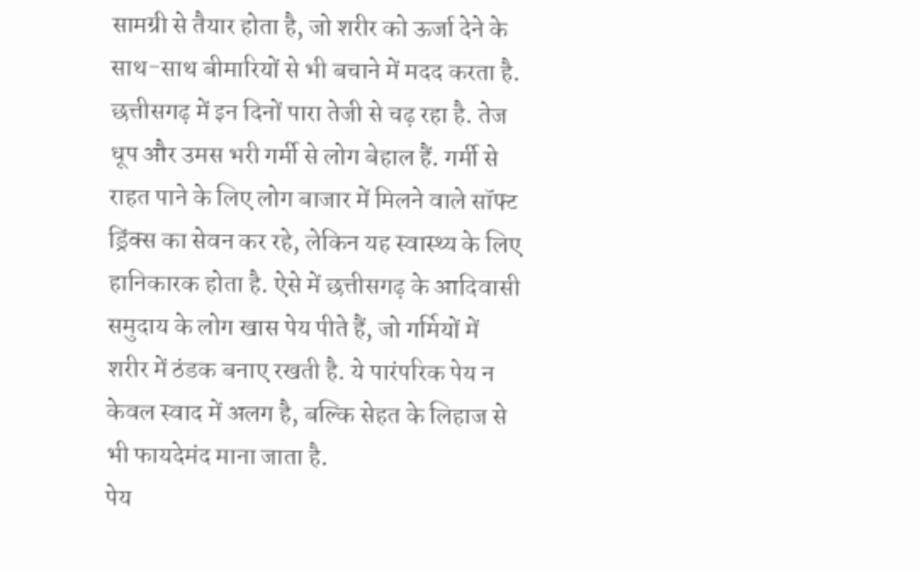सामग्री से तैयार होता है, जो शरीर को ऊर्जा देने के साथ-साथ बीमारियों से भी बचाने में मदद करता है. छत्तीसगढ़ में इन दिनों पारा तेजी से चढ़ रहा है. तेज धूप और उमस भरी गर्मी से लोग बेहाल हैं. गर्मी से राहत पाने के लिए लोग बाजार में मिलने वाले सॉफ्ट ड्रिंक्स का सेवन कर रहे, लेकिन यह स्वास्थ्य के लिए हानिकारक होता है. ऐसे में छत्तीसगढ़ के आदिवासी समुदाय के लोग खास पेय पीते हैं, जो गर्मियों में शरीर में ठंडक बनाए रखती है. ये पारंपरिक पेय न केवल स्वाद में अलग है, बल्कि सेहत के लिहाज से भी फायदेमंद माना जाता है.
पेय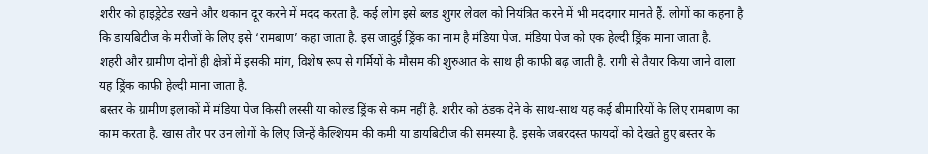शरीर को हाइड्रेटेड रखने और थकान दूर करने में मदद करता है. कई लोग इसे ब्लड शुगर लेवल को नियंत्रित करने में भी मददगार मानते हैं. लोगों का कहना है कि डायबिटीज के मरीजों के लिए इसे ‘रामबाण’ कहा जाता है. इस जादुई ड्रिंक का नाम है मंडिया पेज. मंडिया पेज को एक हेल्दी ड्रिंक माना जाता है.
शहरी और ग्रामीण दोनों ही क्षेत्रों में इसकी मांग, विशेष रूप से गर्मियों के मौसम की शुरुआत के साथ ही काफी बढ़ जाती है. रागी से तैयार किया जाने वाला यह ड्रिंक काफी हेल्दी माना जाता है.
बस्तर के ग्रामीण इलाकों में मंडिया पेज किसी लस्सी या कोल्ड ड्रिंक से कम नहीं है. शरीर को ठंडक देने के साथ-साथ यह कई बीमारियों के लिए रामबाण का काम करता है. खास तौर पर उन लोगों के लिए जिन्हें कैल्शियम की कमी या डायबिटीज की समस्या है. इसके जबरदस्त फायदों को देखते हुए बस्तर के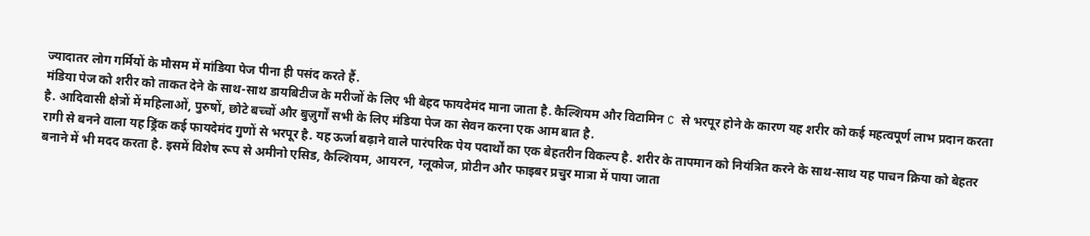ज्यादातर लोग गर्मियों के मौसम में मांडिया पेज पीना ही पसंद करते हैं.
मंडिया पेज को शरीर को ताकत देने के साथ-साथ डायबिटीज के मरीजों के लिए भी बेहद फायदेमंद माना जाता है. कैल्शियम और विटामिन C से भरपूर होने के कारण यह शरीर को कई महत्वपूर्ण लाभ प्रदान करता है. आदिवासी क्षेत्रों में महिलाओं, पुरुषों, छोटे बच्चों और बुज़ुर्गों सभी के लिए मंडिया पेज का सेवन करना एक आम बात है.
रागी से बनने वाला यह ड्रिंक कई फायदेमंद गुणों से भरपूर है. यह ऊर्जा बढ़ाने वाले पारंपरिक पेय पदार्थों का एक बेहतरीन विकल्प है. शरीर के तापमान को नियंत्रित करने के साथ-साथ यह पाचन क्रिया को बेहतर बनाने में भी मदद करता है. इसमें विशेष रूप से अमीनो एसिड, कैल्शियम, आयरन, ग्लूकोज, प्रोटीन और फाइबर प्रचुर मात्रा में पाया जाता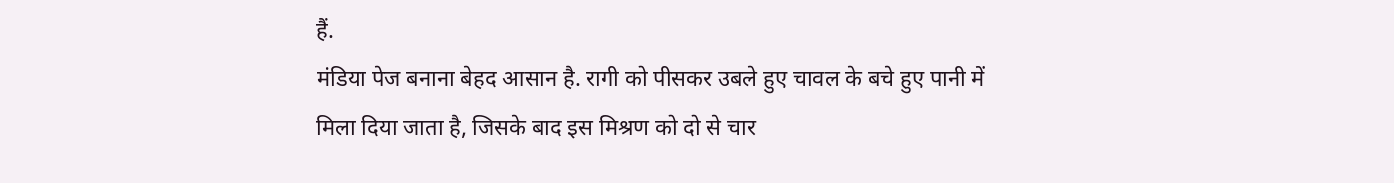हैं.
मंडिया पेज बनाना बेहद आसान है. रागी को पीसकर उबले हुए चावल के बचे हुए पानी में मिला दिया जाता है, जिसके बाद इस मिश्रण को दो से चार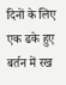दिनों के लिए एक ढके हुए बर्तन में रख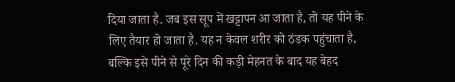दिया जाता है. जब इस सूप में खट्टापन आ जाता है, तो यह पीने के लिए तैयार हो जाता है. यह न केवल शरीर को ठंडक पहुंचाता है, बल्कि इसे पीने से पूरे दिन की कड़ी मेहनत के बाद यह बेहद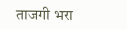ताजगी भरा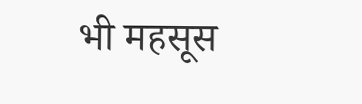भी महसूस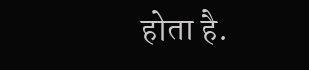होता है.